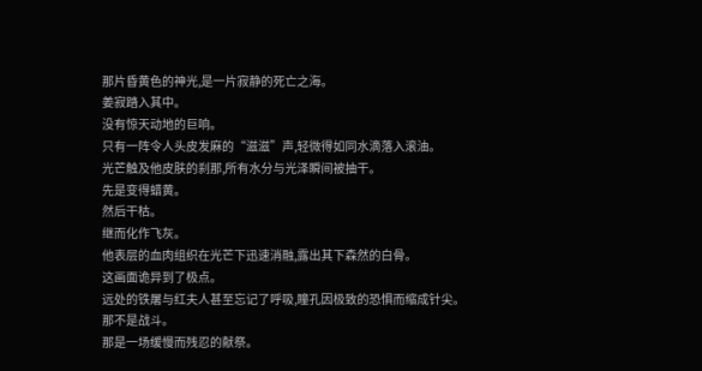那片昏黄色的神光,是一片寂静的死亡之海。
姜寂踏入其中。
没有惊天动地的巨响。
只有一阵令人头皮发麻的“滋滋”声,轻微得如同水滴落入滚油。
光芒触及他皮肤的刹那,所有水分与光泽瞬间被抽干。
先是变得蜡黄。
然后干枯。
继而化作飞灰。
他表层的血肉组织在光芒下迅速消融,露出其下森然的白骨。
这画面诡异到了极点。
远处的铁屠与红夫人甚至忘记了呼吸,瞳孔因极致的恐惧而缩成针尖。
那不是战斗。
那是一场缓慢而残忍的献祭。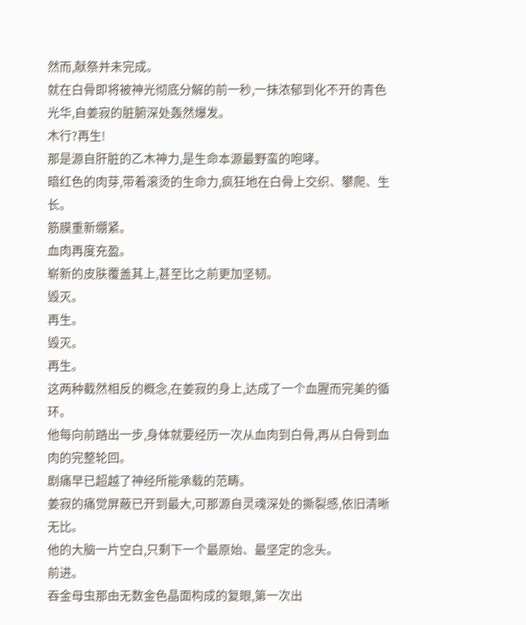然而,献祭并未完成。
就在白骨即将被神光彻底分解的前一秒,一抹浓郁到化不开的青色光华,自姜寂的脏腑深处轰然爆发。
木行?再生!
那是源自肝脏的乙木神力,是生命本源最野蛮的咆哮。
暗红色的肉芽,带着滚烫的生命力,疯狂地在白骨上交织、攀爬、生长。
筋膜重新绷紧。
血肉再度充盈。
崭新的皮肤覆盖其上,甚至比之前更加坚韧。
毁灭。
再生。
毁灭。
再生。
这两种截然相反的概念,在姜寂的身上,达成了一个血腥而完美的循环。
他每向前踏出一步,身体就要经历一次从血肉到白骨,再从白骨到血肉的完整轮回。
剧痛早已超越了神经所能承载的范畴。
姜寂的痛觉屏蔽已开到最大,可那源自灵魂深处的撕裂感,依旧清晰无比。
他的大脑一片空白,只剩下一个最原始、最坚定的念头。
前进。
吞金母虫那由无数金色晶面构成的复眼,第一次出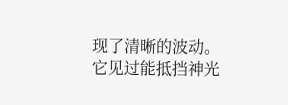现了清晰的波动。
它见过能抵挡神光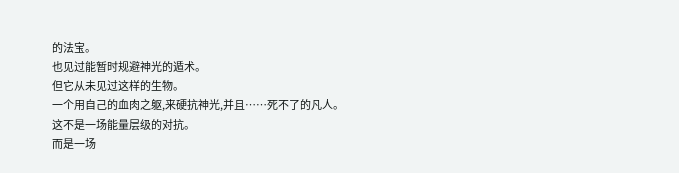的法宝。
也见过能暂时规避神光的遁术。
但它从未见过这样的生物。
一个用自己的血肉之躯,来硬抗神光,并且……死不了的凡人。
这不是一场能量层级的对抗。
而是一场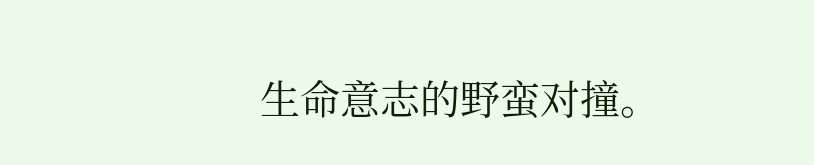生命意志的野蛮对撞。